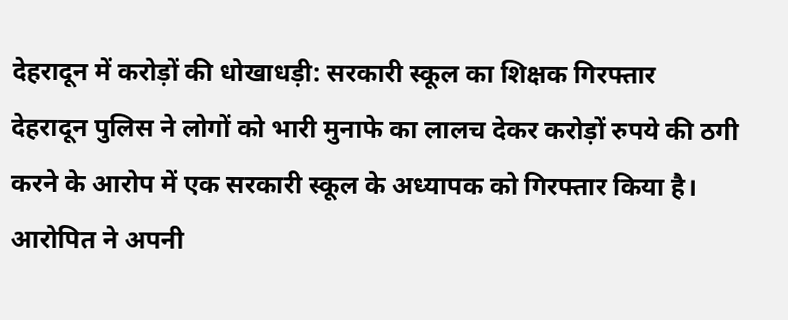देहरादून में करोड़ों की धोखाधड़ी: सरकारी स्कूल का शिक्षक गिरफ्तार
देहरादून पुलिस ने लोगों को भारी मुनाफे का लालच देकर करोड़ों रुपये की ठगी करने के आरोप में एक सरकारी स्कूल के अध्यापक को गिरफ्तार किया है। आरोपित ने अपनी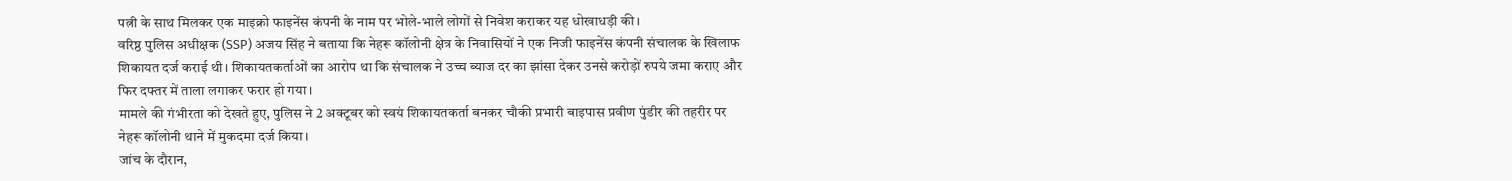पत्नी के साथ मिलकर एक माइक्रो फाइनेंस कंपनी के नाम पर भोले-भाले लोगों से निवेश कराकर यह धोखाधड़ी की।
वरिष्ठ पुलिस अधीक्षक (SSP) अजय सिंह ने बताया कि नेहरू कॉलोनी क्षेत्र के निवासियों ने एक निजी फाइनेंस कंपनी संचालक के खिलाफ शिकायत दर्ज कराई थी। शिकायतकर्ताओं का आरोप था कि संचालक ने उच्च ब्याज दर का झांसा देकर उनसे करोड़ों रुपये जमा कराए और फिर दफ्तर में ताला लगाकर फरार हो गया।
मामले की गंभीरता को देखते हुए, पुलिस ने 2 अक्टूबर को स्वयं शिकायतकर्ता बनकर चौकी प्रभारी बाइपास प्रवीण पुंडीर की तहरीर पर नेहरू कॉलोनी थाने में मुकदमा दर्ज किया।
जांच के दौरान,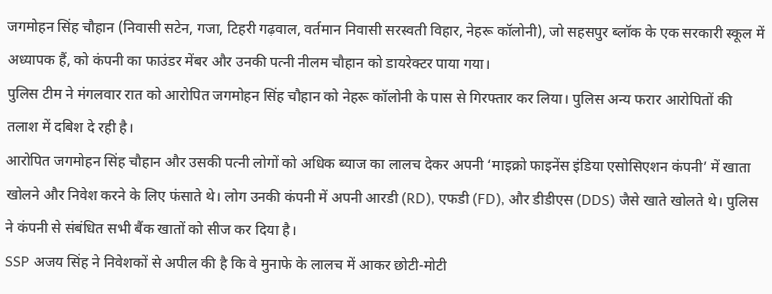जगमोहन सिंह चौहान (निवासी सटेन, गजा, टिहरी गढ़वाल, वर्तमान निवासी सरस्वती विहार, नेहरू कॉलोनी), जो सहसपुर ब्लॉक के एक सरकारी स्कूल में अध्यापक हैं, को कंपनी का फाउंडर मेंबर और उनकी पत्नी नीलम चौहान को डायरेक्टर पाया गया।
पुलिस टीम ने मंगलवार रात को आरोपित जगमोहन सिंह चौहान को नेहरू कॉलोनी के पास से गिरफ्तार कर लिया। पुलिस अन्य फरार आरोपितों की तलाश में दबिश दे रही है।
आरोपित जगमोहन सिंह चौहान और उसकी पत्नी लोगों को अधिक ब्याज का लालच देकर अपनी ‘माइक्रो फाइनेंस इंडिया एसोसिएशन कंपनी’ में खाता खोलने और निवेश करने के लिए फंसाते थे। लोग उनकी कंपनी में अपनी आरडी (RD), एफडी (FD), और डीडीएस (DDS) जैसे खाते खोलते थे। पुलिस ने कंपनी से संबंधित सभी बैंक खातों को सीज कर दिया है।
SSP अजय सिंह ने निवेशकों से अपील की है कि वे मुनाफे के लालच में आकर छोटी-मोटी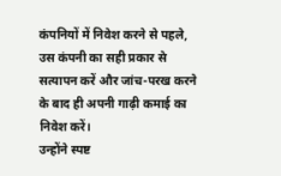कंपनियों में निवेश करने से पहले, उस कंपनी का सही प्रकार से सत्यापन करें और जांच-परख करने के बाद ही अपनी गाढ़ी कमाई का निवेश करें।
उन्होंने स्पष्ट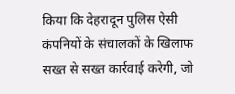किया कि देहरादून पुलिस ऐसी कंपनियों के संचालकों के खिलाफ सख्त से सख्त कार्रवाई करेगी, जो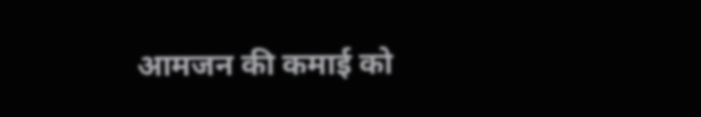आमजन की कमाई को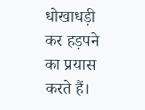धोखाधड़ी कर हड़पने का प्रयास करते हैं।